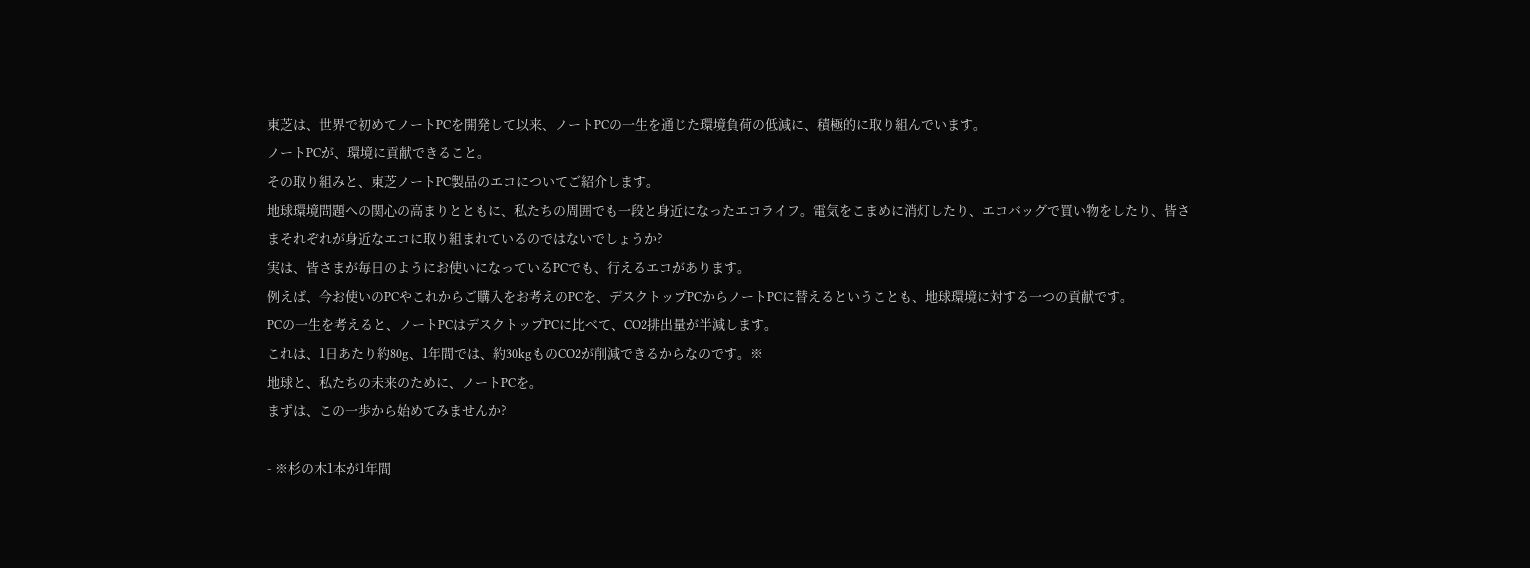東芝は、世界で初めてノートPCを開発して以来、ノートPCの一生を通じた環境負荷の低減に、積極的に取り組んでいます。
ノートPCが、環境に貢献できること。
その取り組みと、東芝ノートPC製品のエコについてご紹介します。
地球環境問題への関心の高まりとともに、私たちの周囲でも一段と身近になったエコライフ。電気をこまめに消灯したり、エコバッグで買い物をしたり、皆さまそれぞれが身近なエコに取り組まれているのではないでしょうか?
実は、皆さまが毎日のようにお使いになっているPCでも、行えるエコがあります。
例えば、今お使いのPCやこれからご購入をお考えのPCを、デスクトップPCからノートPCに替えるということも、地球環境に対する一つの貢献です。
PCの一生を考えると、ノートPCはデスクトップPCに比べて、CO2排出量が半減します。
これは、1日あたり約80g、1年間では、約30kgものCO2が削減できるからなのです。※
地球と、私たちの未来のために、ノートPCを。
まずは、この一歩から始めてみませんか?

- ※杉の木1本が1年間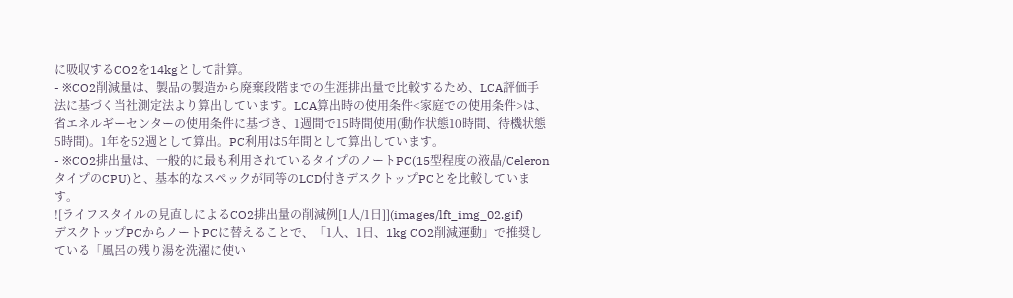に吸収するCO2を14kgとして計算。
- ※CO2削減量は、製品の製造から廃棄段階までの生涯排出量で比較するため、LCA評価手法に基づく当社測定法より算出しています。LCA算出時の使用条件<家庭での使用条件>は、省エネルギーセンターの使用条件に基づき、1週間で15時間使用(動作状態10時間、待機状態5時間)。1年を52週として算出。PC利用は5年間として算出しています。
- ※CO2排出量は、一般的に最も利用されているタイプのノートPC(15型程度の液晶/CeleronタイプのCPU)と、基本的なスペックが同等のLCD付きデスクトップPCとを比較しています。
![ライフスタイルの見直しによるCO2排出量の削減例[1人/1日]](images/lft_img_02.gif)
デスクトップPCからノートPCに替えることで、「1人、1日、1kg CO2削減運動」で推奨している「風呂の残り湯を洗濯に使い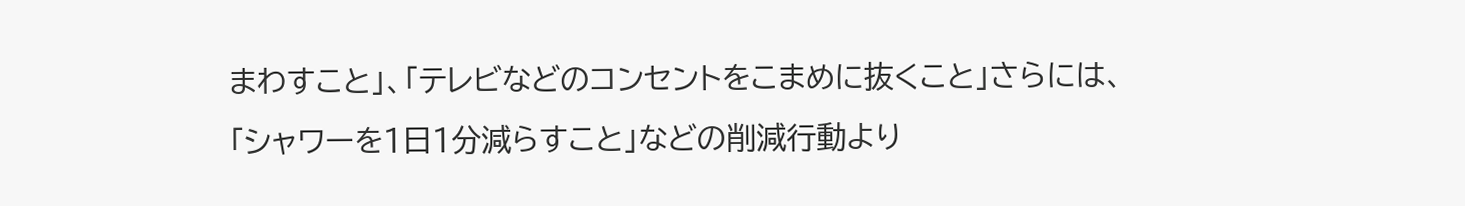まわすこと」、「テレビなどのコンセントをこまめに抜くこと」さらには、
「シャワーを1日1分減らすこと」などの削減行動より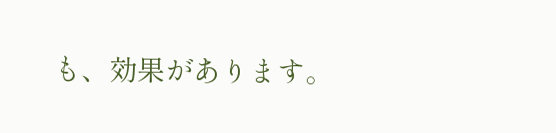も、効果があります。